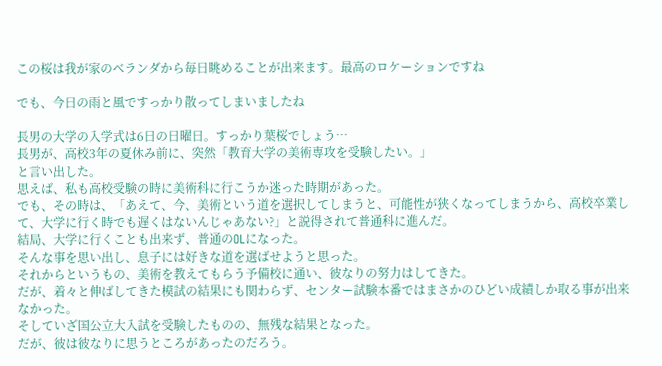この桜は我が家のベランダから毎日眺めることが出来ます。最高のロケーションですね

でも、今日の雨と風ですっかり散ってしまいましたね

長男の大学の入学式は6日の日曜日。すっかり葉桜でしょう…
長男が、高校3年の夏休み前に、突然「教育大学の美術専攻を受験したい。」
と言い出した。
思えば、私も高校受験の時に美術科に行こうか迷った時期があった。
でも、その時は、「あえて、今、美術という道を選択してしまうと、可能性が狭くなってしまうから、高校卒業して、大学に行く時でも遅くはないんじゃあない?」と説得されて普通科に進んだ。
結局、大学に行くことも出来ず、普通のOLになった。
そんな事を思い出し、息子には好きな道を選ばせようと思った。
それからというもの、美術を教えてもらう予備校に通い、彼なりの努力はしてきた。
だが、着々と伸ばしてきた模試の結果にも関わらず、センター試験本番ではまさかのひどい成績しか取る事が出来なかった。
そしていざ国公立大入試を受験したものの、無残な結果となった。
だが、彼は彼なりに思うところがあったのだろう。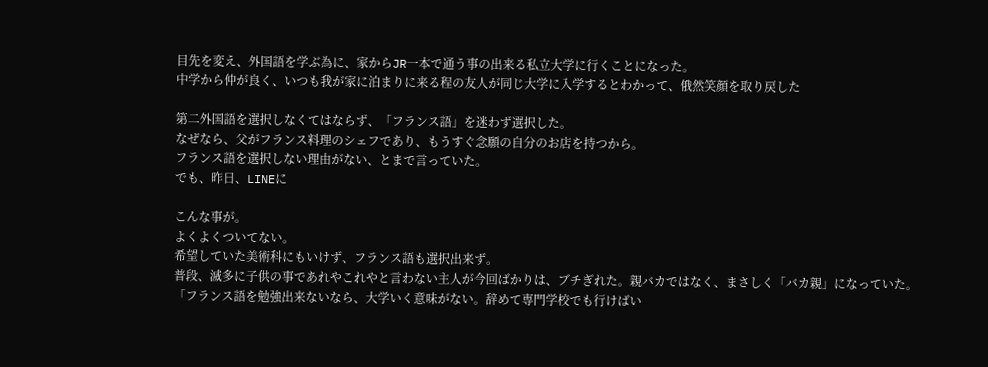目先を変え、外国語を学ぶ為に、家からJR一本で通う事の出来る私立大学に行くことになった。
中学から仲が良く、いつも我が家に泊まりに来る程の友人が同じ大学に入学するとわかって、俄然笑顔を取り戻した

第二外国語を選択しなくてはならず、「フランス語」を迷わず選択した。
なぜなら、父がフランス料理のシェフであり、もうすぐ念願の自分のお店を持つから。
フランス語を選択しない理由がない、とまで言っていた。
でも、昨日、LINEに

こんな事が。
よくよくついてない。
希望していた美術科にもいけず、フランス語も選択出来ず。
普段、滅多に子供の事であれやこれやと言わない主人が今回ばかりは、ブチぎれた。親バカではなく、まさしく「バカ親」になっていた。
「フランス語を勉強出来ないなら、大学いく意味がない。辞めて専門学校でも行けばい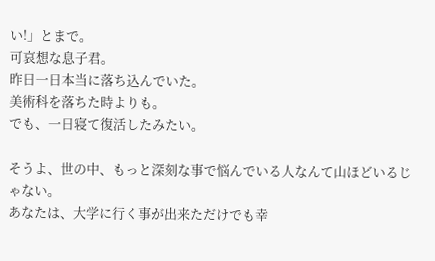い!」とまで。
可哀想な息子君。
昨日一日本当に落ち込んでいた。
美術科を落ちた時よりも。
でも、一日寝て復活したみたい。

そうよ、世の中、もっと深刻な事で悩んでいる人なんて山ほどいるじゃない。
あなたは、大学に行く事が出来ただけでも幸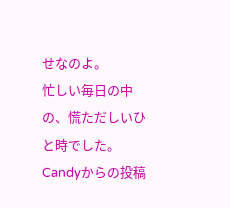せなのよ。
忙しい毎日の中の、慌ただしいひと時でした。
Candyからの投稿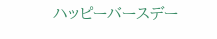ハッピーバースデー